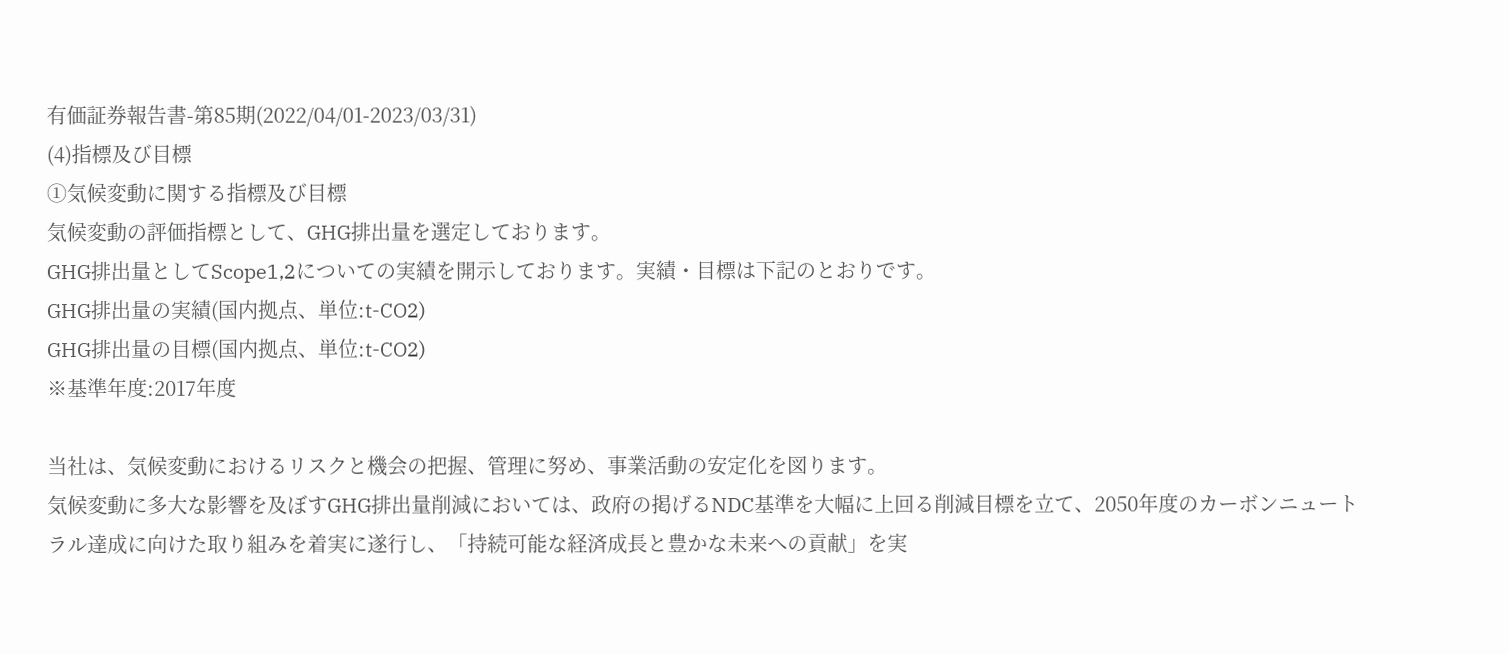有価証券報告書-第85期(2022/04/01-2023/03/31)
(4)指標及び目標
①気候変動に関する指標及び目標
気候変動の評価指標として、GHG排出量を選定しております。
GHG排出量としてScope1,2についての実績を開示しております。実績・目標は下記のとおりです。
GHG排出量の実績(国内拠点、単位:t-CO2)
GHG排出量の目標(国内拠点、単位:t-CO2)
※基準年度:2017年度

当社は、気候変動におけるリスクと機会の把握、管理に努め、事業活動の安定化を図ります。
気候変動に多大な影響を及ぼすGHG排出量削減においては、政府の掲げるNDC基準を大幅に上回る削減目標を立て、2050年度のカーボンニュートラル達成に向けた取り組みを着実に遂行し、「持続可能な経済成長と豊かな未来への貢献」を実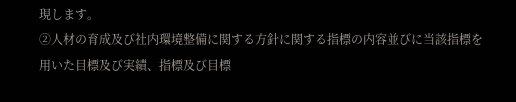現します。
②人材の育成及び社内環境整備に関する方針に関する指標の内容並びに当該指標を用いた目標及び実績、指標及び目標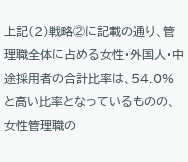上記(2)戦略②に記載の通り、管理職全体に占める女性・外国人・中途採用者の合計比率は、54.0%と高い比率となっているものの、女性管理職の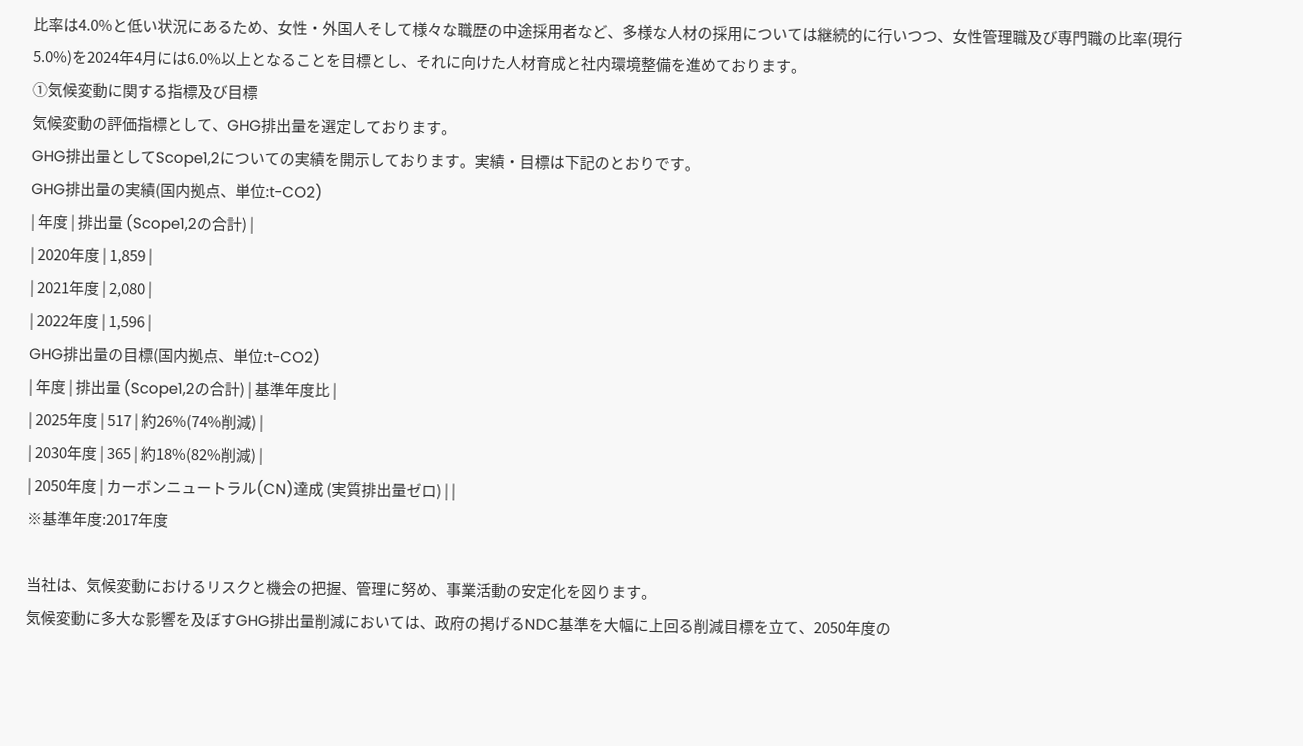比率は4.0%と低い状況にあるため、女性・外国人そして様々な職歴の中途採用者など、多様な人材の採用については継続的に行いつつ、女性管理職及び専門職の比率(現行5.0%)を2024年4月には6.0%以上となることを目標とし、それに向けた人材育成と社内環境整備を進めております。
①気候変動に関する指標及び目標
気候変動の評価指標として、GHG排出量を選定しております。
GHG排出量としてScope1,2についての実績を開示しております。実績・目標は下記のとおりです。
GHG排出量の実績(国内拠点、単位:t-CO2)
| 年度 | 排出量 (Scope1,2の合計) |
| 2020年度 | 1,859 |
| 2021年度 | 2,080 |
| 2022年度 | 1,596 |
GHG排出量の目標(国内拠点、単位:t-CO2)
| 年度 | 排出量 (Scope1,2の合計) | 基準年度比 |
| 2025年度 | 517 | 約26%(74%削減) |
| 2030年度 | 365 | 約18%(82%削減) |
| 2050年度 | カーボンニュートラル(CN)達成 (実質排出量ゼロ) | |
※基準年度:2017年度

当社は、気候変動におけるリスクと機会の把握、管理に努め、事業活動の安定化を図ります。
気候変動に多大な影響を及ぼすGHG排出量削減においては、政府の掲げるNDC基準を大幅に上回る削減目標を立て、2050年度の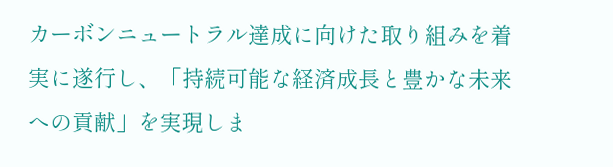カーボンニュートラル達成に向けた取り組みを着実に遂行し、「持続可能な経済成長と豊かな未来への貢献」を実現しま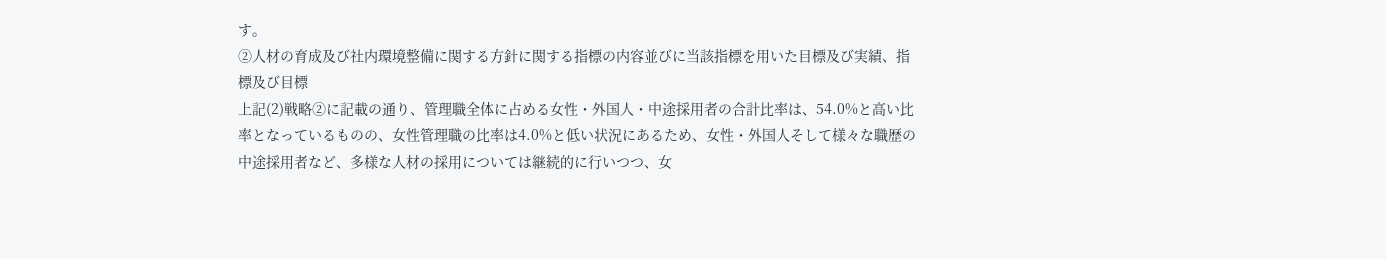す。
②人材の育成及び社内環境整備に関する方針に関する指標の内容並びに当該指標を用いた目標及び実績、指標及び目標
上記(2)戦略②に記載の通り、管理職全体に占める女性・外国人・中途採用者の合計比率は、54.0%と高い比率となっているものの、女性管理職の比率は4.0%と低い状況にあるため、女性・外国人そして様々な職歴の中途採用者など、多様な人材の採用については継続的に行いつつ、女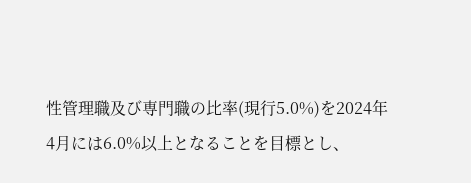性管理職及び専門職の比率(現行5.0%)を2024年4月には6.0%以上となることを目標とし、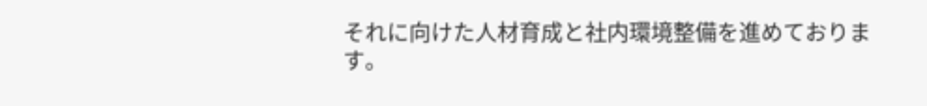それに向けた人材育成と社内環境整備を進めております。